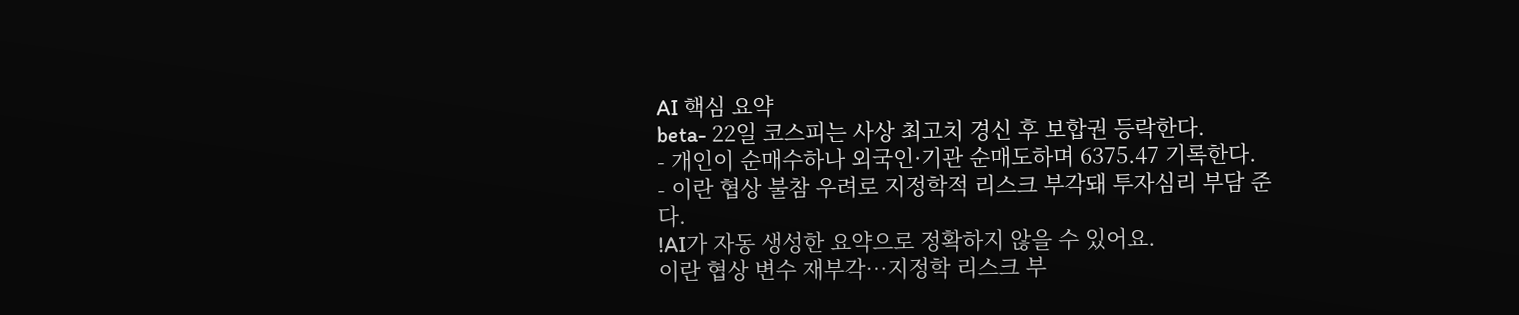AI 핵심 요약
beta- 22일 코스피는 사상 최고치 경신 후 보합권 등락한다.
- 개인이 순매수하나 외국인·기관 순매도하며 6375.47 기록한다.
- 이란 협상 불참 우려로 지정학적 리스크 부각돼 투자심리 부담 준다.
!AI가 자동 생성한 요약으로 정확하지 않을 수 있어요.
이란 협상 변수 재부각…지정학 리스크 부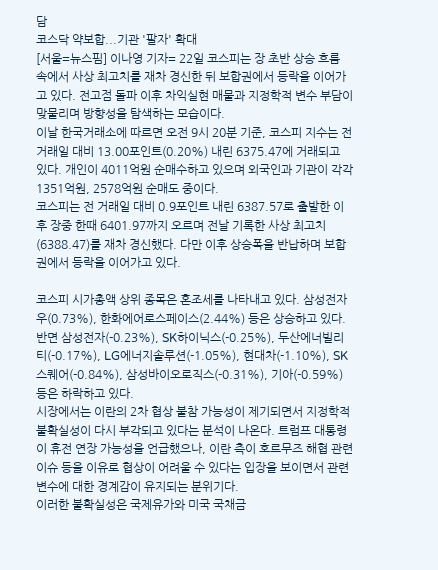담
코스닥 약보합...기관 '팔자' 확대
[서울=뉴스핌] 이나영 기자= 22일 코스피는 장 초반 상승 흐름 속에서 사상 최고치를 재차 경신한 뒤 보합권에서 등락을 이어가고 있다. 전고점 돌파 이후 차익실현 매물과 지정학적 변수 부담이 맞물리며 방향성을 탐색하는 모습이다.
이날 한국거래소에 따르면 오전 9시 20분 기준, 코스피 지수는 전 거래일 대비 13.00포인트(0.20%) 내린 6375.47에 거래되고 있다. 개인이 4011억원 순매수하고 있으며 외국인과 기관이 각각 1351억원, 2578억원 순매도 중이다.
코스피는 전 거래일 대비 0.9포인트 내린 6387.57로 출발한 이후 장중 한때 6401.97까지 오르며 전날 기록한 사상 최고치(6388.47)를 재차 경신했다. 다만 이후 상승폭을 반납하며 보합권에서 등락을 이어가고 있다.

코스피 시가총액 상위 종목은 혼조세를 나타내고 있다. 삼성전자우(0.73%), 한화에어로스페이스(2.44%) 등은 상승하고 있다. 반면 삼성전자(-0.23%), SK하이닉스(-0.25%), 두산에너빌리티(-0.17%), LG에너지솔루션(-1.05%), 현대차(-1.10%), SK스퀘어(-0.84%), 삼성바이오로직스(-0.31%), 기아(-0.59%) 등은 하락하고 있다.
시장에서는 이란의 2차 협상 불참 가능성이 제기되면서 지정학적 불확실성이 다시 부각되고 있다는 분석이 나온다. 트럼프 대통령이 휴전 연장 가능성을 언급했으나, 이란 측이 호르무즈 해협 관련 이슈 등을 이유로 협상이 어려울 수 있다는 입장을 보이면서 관련 변수에 대한 경계감이 유지되는 분위기다.
이러한 불확실성은 국제유가와 미국 국채금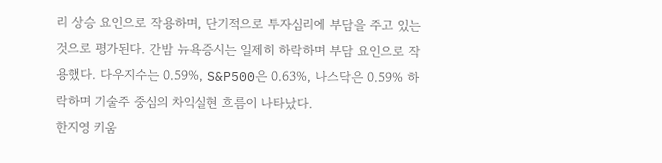리 상승 요인으로 작용하며, 단기적으로 투자심리에 부담을 주고 있는 것으로 평가된다. 간밤 뉴욕증시는 일제히 하락하며 부담 요인으로 작용했다. 다우지수는 0.59%, S&P500은 0.63%, 나스닥은 0.59% 하락하며 기술주 중심의 차익실현 흐름이 나타났다.
한지영 키움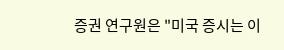증권 연구원은 "미국 증시는 이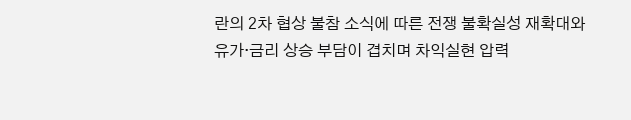란의 2차 협상 불참 소식에 따른 전쟁 불확실성 재확대와 유가·금리 상승 부담이 겹치며 차익실현 압력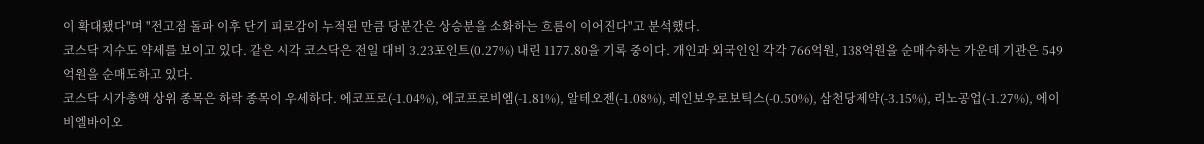이 확대됐다"며 "전고점 돌파 이후 단기 피로감이 누적된 만큼 당분간은 상승분을 소화하는 흐름이 이어진다"고 분석했다.
코스닥 지수도 약세를 보이고 있다. 같은 시각 코스닥은 전일 대비 3.23포인트(0.27%) 내린 1177.80을 기록 중이다. 개인과 외국인인 각각 766억원, 138억원을 순매수하는 가운데 기관은 549억원을 순매도하고 있다.
코스닥 시가총액 상위 종목은 하락 종목이 우세하다. 에코프로(-1.04%), 에코프로비엠(-1.81%), 알테오젠(-1.08%), 레인보우로보틱스(-0.50%), 삼천당제약(-3.15%), 리노공업(-1.27%), 에이비엘바이오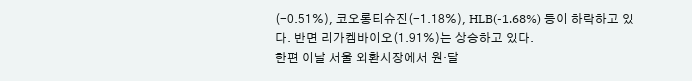(-0.51%), 코오롱티슈진(-1.18%), HLB(-1.68%) 등이 하락하고 있다. 반면 리가켐바이오(1.91%)는 상승하고 있다.
한편 이날 서울 외환시장에서 원·달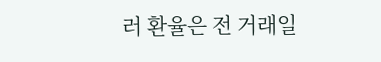러 환율은 전 거래일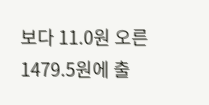보다 11.0원 오른 1479.5원에 출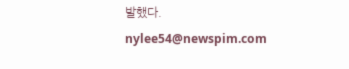발했다.
nylee54@newspim.com